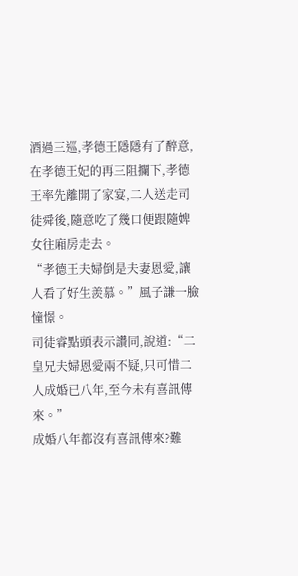酒過三巡,孝德王隱隱有了醉意,在孝德王妃的再三阻攔下,孝德王率先離開了家宴,二人送走司徒舜後,隨意吃了幾口便跟隨婢女往廂房走去。
“孝德王夫婦倒是夫妻恩愛,讓人看了好生羨慕。”風子謙一臉憧憬。
司徒睿點頭表示讚同,說道:“二皇兄夫婦恩愛兩不疑,只可惜二人成婚已八年,至今未有喜訊傳來。”
成婚八年都沒有喜訊傳來?難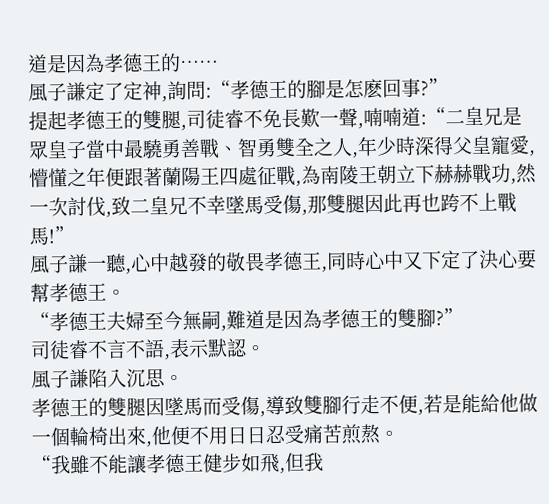道是因為孝德王的……
風子謙定了定神,詢問:“孝德王的腳是怎麽回事?”
提起孝德王的雙腿,司徒睿不免長歎一聲,喃喃道:“二皇兄是眾皇子當中最驍勇善戰、智勇雙全之人,年少時深得父皇寵愛,懵懂之年便跟著蘭陽王四處征戰,為南陵王朝立下赫赫戰功,然一次討伐,致二皇兄不幸墜馬受傷,那雙腿因此再也跨不上戰馬!”
風子謙一聽,心中越發的敬畏孝德王,同時心中又下定了決心要幫孝德王。
“孝德王夫婦至今無嗣,難道是因為孝德王的雙腳?”
司徒睿不言不語,表示默認。
風子謙陷入沉思。
孝德王的雙腿因墜馬而受傷,導致雙腳行走不便,若是能給他做一個輪椅出來,他便不用日日忍受痛苦煎熬。
“我雖不能讓孝德王健步如飛,但我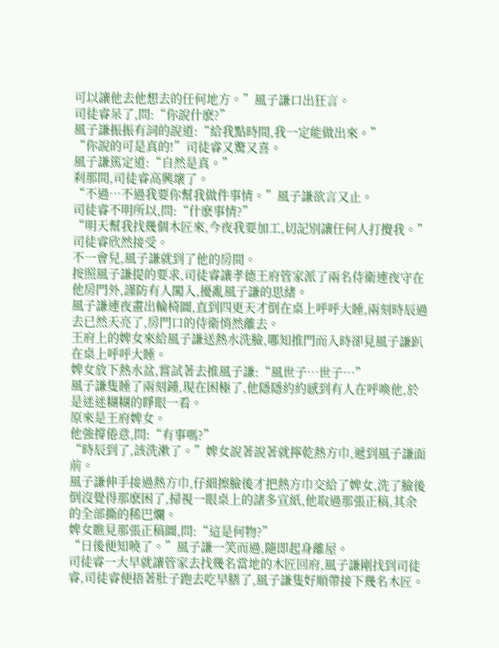可以讓他去他想去的任何地方。”風子謙口出狂言。
司徒睿呆了,問:“你說什麽?”
風子謙振振有詞的說道:“給我點時間,我一定能做出來。”
“你說的可是真的!”司徒睿又驚又喜。
風子謙篤定道:“自然是真。”
刹那間,司徒睿高興壞了。
“不過…不過我要你幫我做件事情。”風子謙欲言又止。
司徒睿不明所以,問:“什麽事情?”
“明天幫我找幾個木匠來,今夜我要加工,切記別讓任何人打攪我。”
司徒睿欣然接受。
不一會兒,風子謙就到了他的房間。
按照風子謙提的要求,司徒睿讓孝德王府管家派了兩名侍衛連夜守在他房門外,謹防有人闖入,擾亂風子謙的思緒。
風子謙連夜畫出輪椅圖,直到四更天才倒在桌上呼呼大睡,兩刻時辰過去已然天亮了,房門口的侍衛悄然離去。
王府上的婢女來給風子謙送熱水洗臉,哪知推門而入時卻見風子謙趴在桌上呼呼大睡。
婢女放下熱水盆,嘗試著去推風子謙:“風世子…世子…”
風子謙隻睡了兩刻鍾,現在困極了,他隱隱約約感到有人在呼喚他,於是迷迷糊糊的睜眼一看。
原來是王府婢女。
他強撐倦意,問:“有事嗎?”
“時辰到了,該洗漱了。”婢女說著說著就擰乾熱方巾,遞到風子謙面前。
風子謙伸手接過熱方巾,仔細擦臉後才把熱方巾交給了婢女,洗了臉後倒沒覺得那麽困了,掃視一眼桌上的諸多宣紙,他取過那張正稿,其余的全部撕的稀巴爛。
婢女瞧見那張正稿圖,問:“這是何物?”
“日後便知曉了。”風子謙一笑而過,隨即起身離屋。
司徒睿一大早就讓管家去找幾名當地的木匠回府,風子謙剛找到司徒睿,司徒睿便捂著肚子跑去吃早膳了,風子謙隻好順帶接下幾名木匠。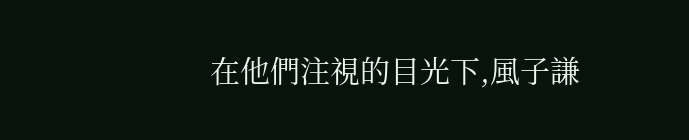在他們注視的目光下,風子謙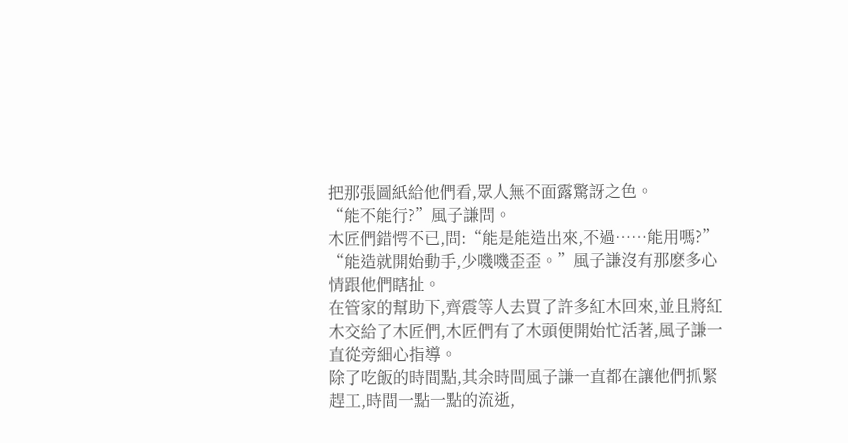把那張圖紙給他們看,眾人無不面露驚訝之色。
“能不能行?”風子謙問。
木匠們錯愕不已,問:“能是能造出來,不過……能用嗎?”
“能造就開始動手,少嘰嘰歪歪。”風子謙沒有那麽多心情跟他們瞎扯。
在管家的幫助下,齊震等人去買了許多紅木回來,並且將紅木交給了木匠們,木匠們有了木頭便開始忙活著,風子謙一直從旁細心指導。
除了吃飯的時間點,其余時間風子謙一直都在讓他們抓緊趕工,時間一點一點的流逝,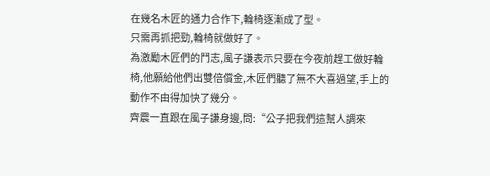在幾名木匠的通力合作下,輪椅逐漸成了型。
只需再抓把勁,輪椅就做好了。
為激勵木匠們的鬥志,風子謙表示只要在今夜前趕工做好輪椅,他願給他們出雙倍償金,木匠們聽了無不大喜過望,手上的動作不由得加快了幾分。
齊震一直跟在風子謙身邊,問:“公子把我們這幫人調來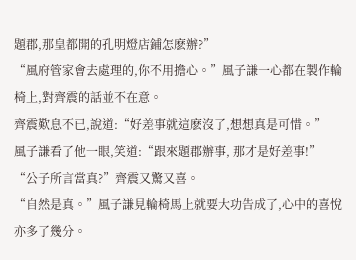題郡,那皇都開的孔明燈店鋪怎麽辦?”
“風府管家會去處理的,你不用擔心。”風子謙一心都在製作輪椅上,對齊震的話並不在意。
齊震歎息不已,說道:“好差事就這麽沒了,想想真是可惜。”
風子謙看了他一眼,笑道:“跟來題郡辦事, 那才是好差事!”
“公子所言當真?”齊震又驚又喜。
“自然是真。”風子謙見輪椅馬上就要大功告成了,心中的喜悅亦多了幾分。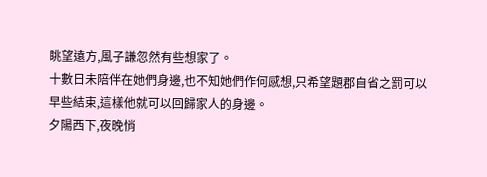眺望遠方,風子謙忽然有些想家了。
十數日未陪伴在她們身邊,也不知她們作何感想,只希望題郡自省之罰可以早些結束,這樣他就可以回歸家人的身邊。
夕陽西下,夜晚悄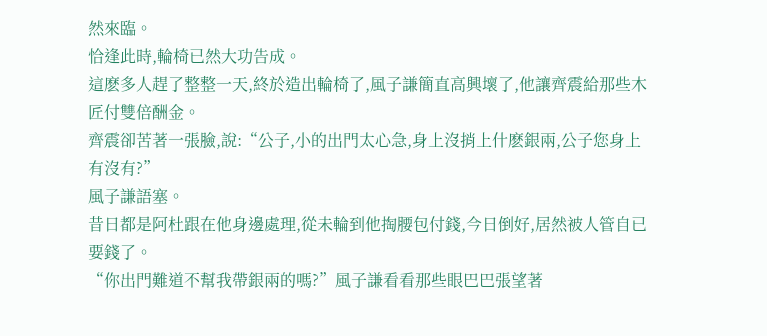然來臨。
恰逢此時,輪椅已然大功告成。
這麽多人趕了整整一天,終於造出輪椅了,風子謙簡直高興壞了,他讓齊震給那些木匠付雙倍酬金。
齊震卻苦著一張臉,說:“公子,小的出門太心急,身上沒捎上什麽銀兩,公子您身上有沒有?”
風子謙語塞。
昔日都是阿杜跟在他身邊處理,從未輪到他掏腰包付錢,今日倒好,居然被人管自已要錢了。
“你出門難道不幫我帶銀兩的嗎?”風子謙看看那些眼巴巴張望著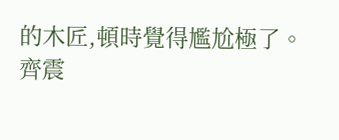的木匠,頓時覺得尷尬極了。
齊震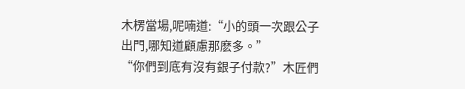木楞當場,呢喃道:“小的頭一次跟公子出門,哪知道顧慮那麽多。”
“你們到底有沒有銀子付款?”木匠們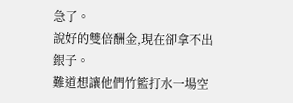急了。
說好的雙倍酬金,現在卻拿不出銀子。
難道想讓他們竹籃打水一場空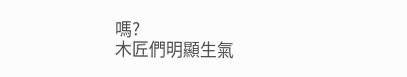嗎?
木匠們明顯生氣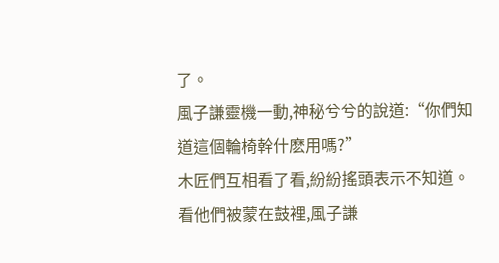了。
風子謙靈機一動,神秘兮兮的說道:“你們知道這個輪椅幹什麽用嗎?”
木匠們互相看了看,紛紛搖頭表示不知道。
看他們被蒙在鼓裡,風子謙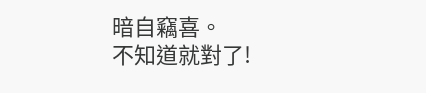暗自竊喜。
不知道就對了!